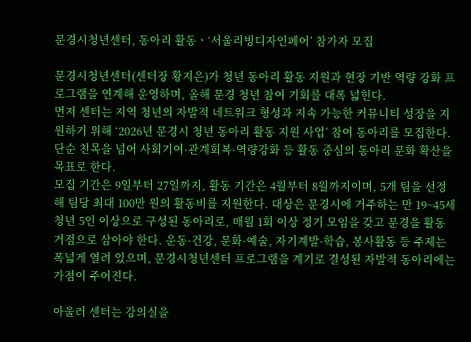문경시청년센터, 동아리 활동ㆍ‘서울리빙디자인페어’ 참가자 모집

문경시청년센터(센터장 황지은)가 청년 동아리 활동 지원과 현장 기반 역량 강화 프로그램을 연계해 운영하며, 올해 문경 청년 참여 기회를 대폭 넓힌다.
먼저 센터는 지역 청년의 자발적 네트워크 형성과 지속 가능한 커뮤니티 성장을 지원하기 위해 ‘2026년 문경시 청년 동아리 활동 지원 사업’ 참여 동아리를 모집한다. 단순 친목을 넘어 사회기여·관계회복·역량강화 등 활동 중심의 동아리 문화 확산을 목표로 한다.
모집 기간은 9일부터 27일까지, 활동 기간은 4월부터 8월까지이며, 5개 팀을 선정해 팀당 최대 100만 원의 활동비를 지원한다. 대상은 문경시에 거주하는 만 19~45세 청년 5인 이상으로 구성된 동아리로, 매월 1회 이상 정기 모임을 갖고 문경을 활동 거점으로 삼아야 한다. 운동·건강, 문화·예술, 자기계발·학습, 봉사활동 등 주제는 폭넓게 열려 있으며, 문경시청년센터 프로그램을 계기로 결성된 자발적 동아리에는 가점이 주어진다.

아울러 센터는 강의실을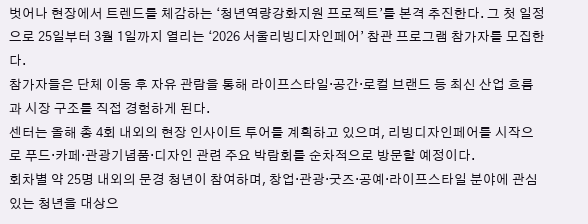벗어나 현장에서 트렌드를 체감하는 ‘청년역량강화지원 프로젝트’를 본격 추진한다. 그 첫 일정으로 25일부터 3월 1일까지 열리는 ‘2026 서울리빙디자인페어’ 참관 프로그램 참가자를 모집한다.
참가자들은 단체 이동 후 자유 관람을 통해 라이프스타일·공간·로컬 브랜드 등 최신 산업 흐름과 시장 구조를 직접 경험하게 된다.
센터는 올해 총 4회 내외의 현장 인사이트 투어를 계획하고 있으며, 리빙디자인페어를 시작으로 푸드·카페·관광기념품·디자인 관련 주요 박람회를 순차적으로 방문할 예정이다.
회차별 약 25명 내외의 문경 청년이 참여하며, 창업·관광·굿즈·공예·라이프스타일 분야에 관심 있는 청년을 대상으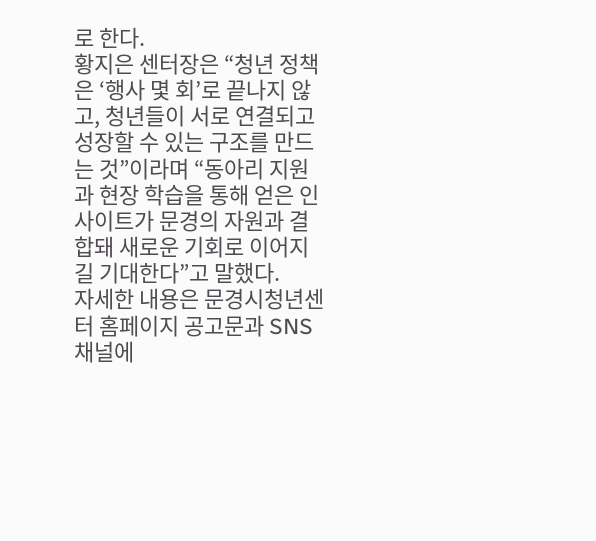로 한다.
황지은 센터장은 “청년 정책은 ‘행사 몇 회’로 끝나지 않고, 청년들이 서로 연결되고 성장할 수 있는 구조를 만드는 것”이라며 “동아리 지원과 현장 학습을 통해 얻은 인사이트가 문경의 자원과 결합돼 새로운 기회로 이어지길 기대한다”고 말했다.
자세한 내용은 문경시청년센터 홈페이지 공고문과 SNS 채널에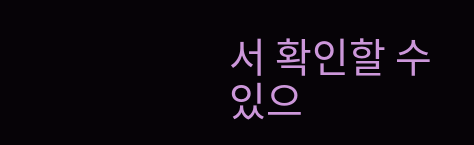서 확인할 수 있으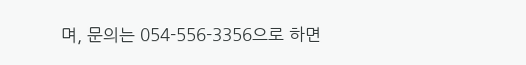며, 문의는 054-556-3356으로 하면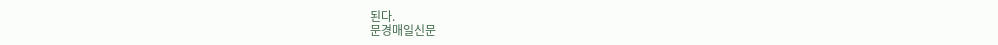된다.
문경매일신문